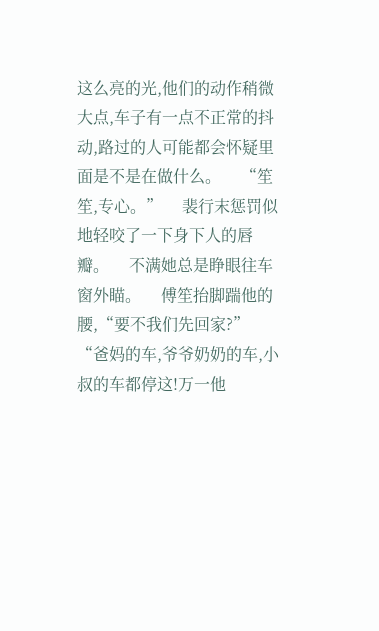这么亮的光,他们的动作稍微大点,车子有一点不正常的抖动,路过的人可能都会怀疑里面是不是在做什么。     “笙笙,专心。”     裴行末惩罚似地轻咬了一下身下人的唇瓣。     不满她总是睁眼往车窗外瞄。     傅笙抬脚踹他的腰,“要不我们先回家?”     “爸妈的车,爷爷奶奶的车,小叔的车都停这!万一他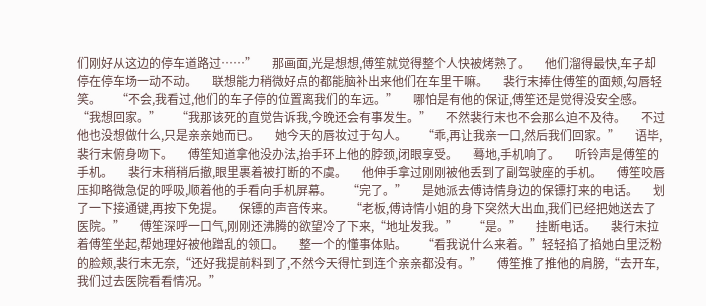们刚好从这边的停车道路过……”     那画面,光是想想,傅笙就觉得整个人快被烤熟了。     他们溜得最快,车子却停在停车场一动不动。     联想能力稍微好点的都能脑补出来他们在车里干嘛。     裴行末捧住傅笙的面颊,勾唇轻笑。     “不会,我看过,他们的车子停的位置离我们的车远。”     哪怕是有他的保证,傅笙还是觉得没安全感。     “我想回家。”     “我那该死的直觉告诉我,今晚还会有事发生。”     不然裴行末也不会那么迫不及待。     不过他也没想做什么,只是亲亲她而已。     她今天的唇妆过于勾人。     “乖,再让我亲一口,然后我们回家。”     语毕,裴行末俯身吻下。     傅笙知道拿他没办法,抬手环上他的脖颈,闭眼享受。     蓦地,手机响了。     听铃声是傅笙的手机。     裴行末稍稍后撤,眼里裹着被打断的不虞。     他伸手拿过刚刚被他丢到了副驾驶座的手机。     傅笙咬唇压抑略微急促的呼吸,顺着他的手看向手机屏幕。     “完了。”     是她派去傅诗情身边的保镖打来的电话。     划了一下接通键,再按下免提。     保镖的声音传来。     “老板,傅诗情小姐的身下突然大出血,我们已经把她送去了医院。”     傅笙深呼一口气,刚刚还沸腾的欲望冷了下来,“地址发我。”     “是。”     挂断电话。     裴行末拉着傅笙坐起,帮她理好被他蹭乱的领口。     整一个的懂事体贴。     “看我说什么来着。”轻轻掐了掐她白里泛粉的脸颊,裴行末无奈,“还好我提前料到了,不然今天得忙到连个亲亲都没有。”     傅笙推了推他的肩膀,“去开车,我们过去医院看看情况。”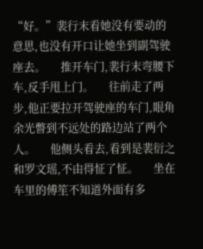“好。”裴行末看她没有要动的意思,也没有开口让她坐到副驾驶座去。     推开车门,裴行末弯腰下车,反手甩上门。     往前走了两步,他正要拉开驾驶座的车门,眼角余光瞥到不远处的路边站了两个人。     他侧头看去,看到是裴衍之和罗文瑶,不由得怔了怔。     坐在车里的傅笙不知道外面有多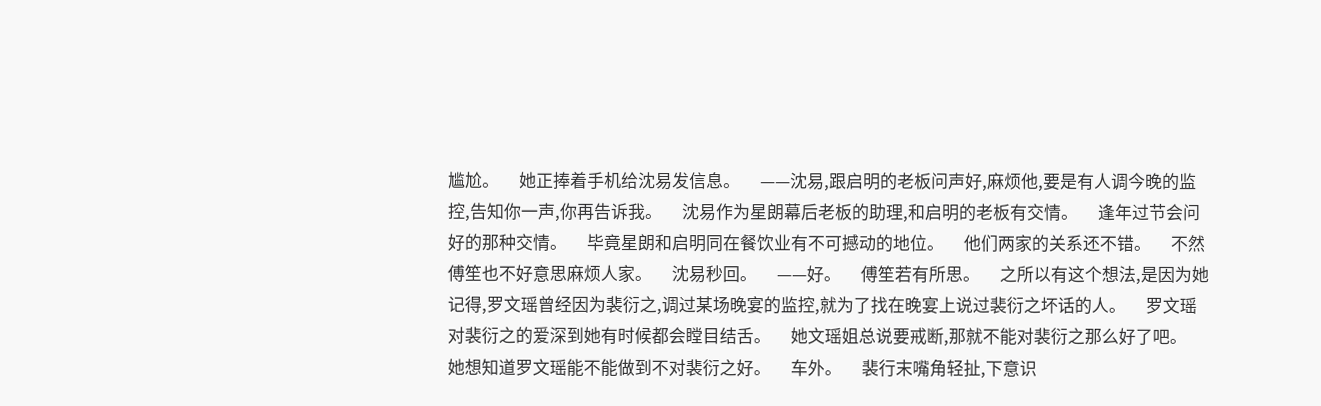尴尬。     她正捧着手机给沈易发信息。     ——沈易,跟启明的老板问声好,麻烦他,要是有人调今晚的监控,告知你一声,你再告诉我。     沈易作为星朗幕后老板的助理,和启明的老板有交情。     逢年过节会问好的那种交情。     毕竟星朗和启明同在餐饮业有不可撼动的地位。     他们两家的关系还不错。     不然傅笙也不好意思麻烦人家。     沈易秒回。     ——好。     傅笙若有所思。     之所以有这个想法,是因为她记得,罗文瑶曾经因为裴衍之,调过某场晚宴的监控,就为了找在晚宴上说过裴衍之坏话的人。     罗文瑶对裴衍之的爱深到她有时候都会瞠目结舌。     她文瑶姐总说要戒断,那就不能对裴衍之那么好了吧。     她想知道罗文瑶能不能做到不对裴衍之好。     车外。     裴行末嘴角轻扯,下意识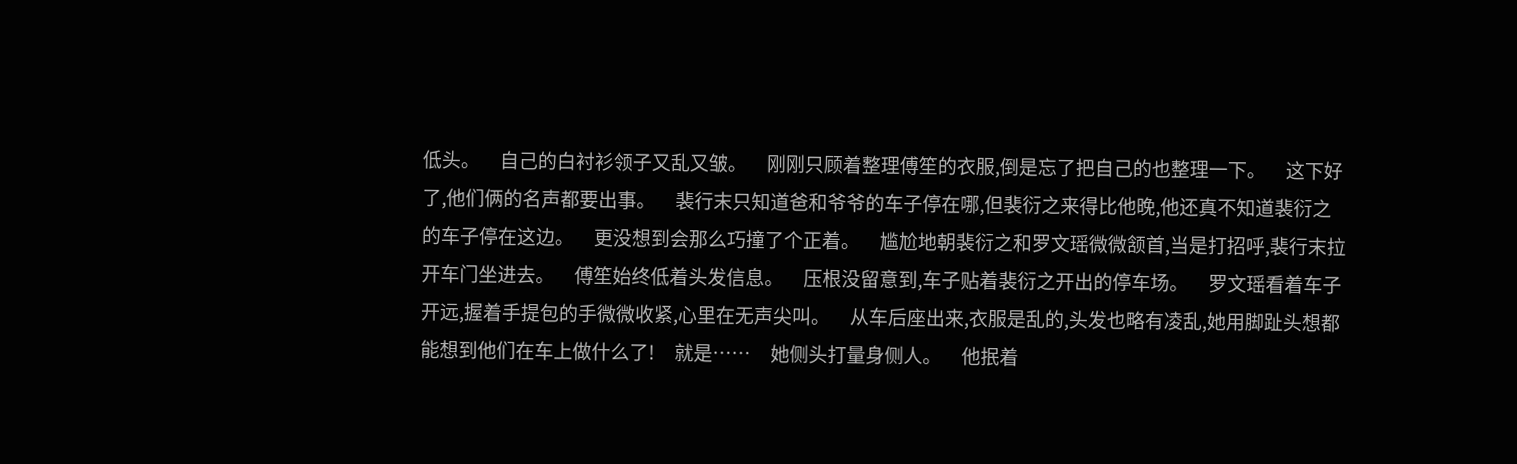低头。     自己的白衬衫领子又乱又皱。     刚刚只顾着整理傅笙的衣服,倒是忘了把自己的也整理一下。     这下好了,他们俩的名声都要出事。     裴行末只知道爸和爷爷的车子停在哪,但裴衍之来得比他晚,他还真不知道裴衍之的车子停在这边。     更没想到会那么巧撞了个正着。     尴尬地朝裴衍之和罗文瑶微微颔首,当是打招呼,裴行末拉开车门坐进去。     傅笙始终低着头发信息。     压根没留意到,车子贴着裴衍之开出的停车场。     罗文瑶看着车子开远,握着手提包的手微微收紧,心里在无声尖叫。     从车后座出来,衣服是乱的,头发也略有凌乱,她用脚趾头想都能想到他们在车上做什么了!     就是……     她侧头打量身侧人。     他抿着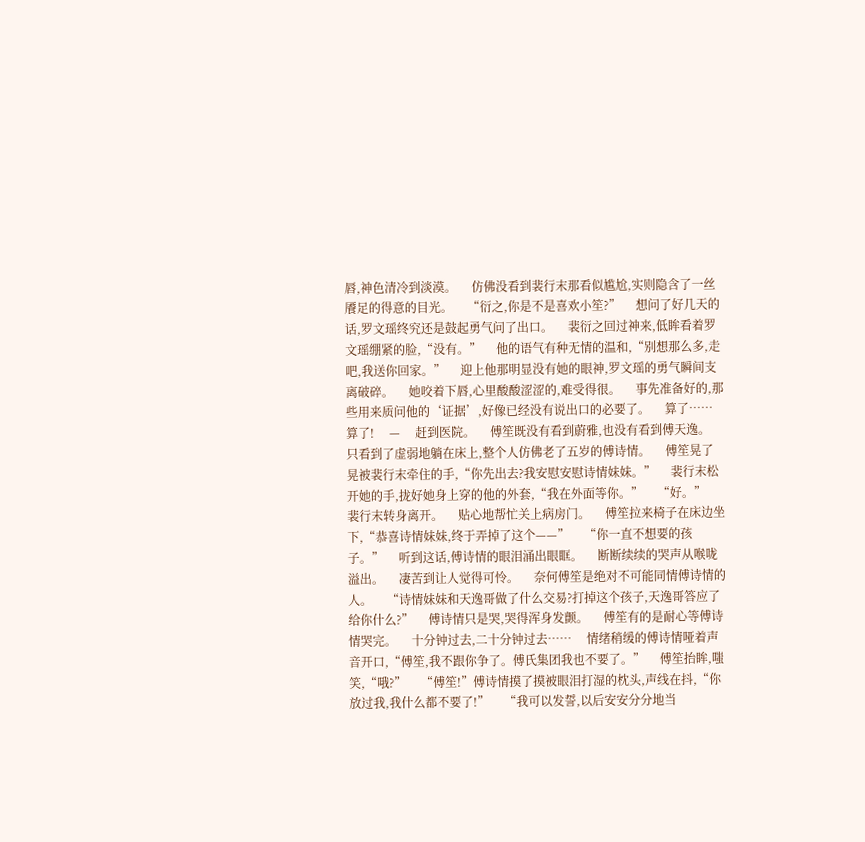唇,神色清冷到淡漠。     仿佛没看到裴行末那看似尴尬,实则隐含了一丝餍足的得意的目光。     “衍之,你是不是喜欢小笙?”     想问了好几天的话,罗文瑶终究还是鼓起勇气问了出口。     裴衍之回过神来,低眸看着罗文瑶绷紧的脸,“没有。”     他的语气有种无情的温和,“别想那么多,走吧,我送你回家。”     迎上他那明显没有她的眼神,罗文瑶的勇气瞬间支离破碎。     她咬着下唇,心里酸酸涩涩的,难受得很。     事先准备好的,那些用来质问他的‘证据’,好像已经没有说出口的必要了。     算了……算了!     —     赶到医院。     傅笙既没有看到蔚雅,也没有看到傅天逸。     只看到了虚弱地躺在床上,整个人仿佛老了五岁的傅诗情。     傅笙晃了晃被裴行末牵住的手,“你先出去?我安慰安慰诗情妹妹。”     裴行末松开她的手,拢好她身上穿的他的外套,“我在外面等你。”     “好。”     裴行末转身离开。     贴心地帮忙关上病房门。     傅笙拉来椅子在床边坐下,“恭喜诗情妹妹,终于弄掉了这个——”     “你一直不想要的孩子。”     听到这话,傅诗情的眼泪涌出眼眶。     断断续续的哭声从喉咙溢出。     凄苦到让人觉得可怜。     奈何傅笙是绝对不可能同情傅诗情的人。     “诗情妹妹和天逸哥做了什么交易?打掉这个孩子,天逸哥答应了给你什么?”     傅诗情只是哭,哭得浑身发颤。     傅笙有的是耐心等傅诗情哭完。     十分钟过去,二十分钟过去……     情绪稍缓的傅诗情哑着声音开口,“傅笙,我不跟你争了。傅氏集团我也不要了。”     傅笙抬眸,嗤笑,“哦?”     “傅笙!”傅诗情摸了摸被眼泪打湿的枕头,声线在抖,“你放过我,我什么都不要了!”     “我可以发誓,以后安安分分地当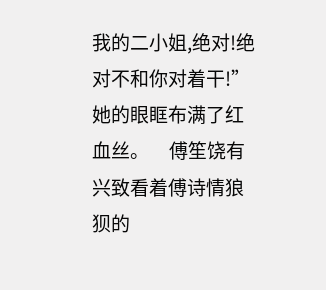我的二小姐,绝对!绝对不和你对着干!”     她的眼眶布满了红血丝。     傅笙饶有兴致看着傅诗情狼狈的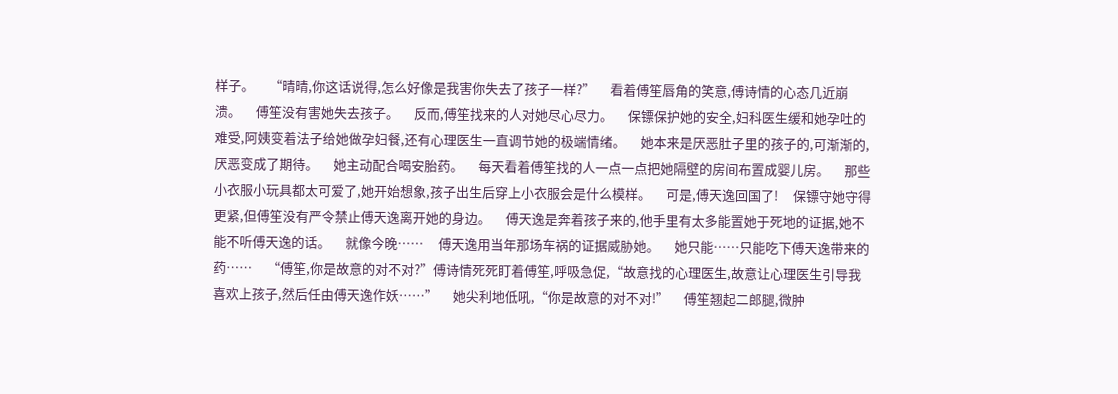样子。     “晴晴,你这话说得,怎么好像是我害你失去了孩子一样?”     看着傅笙唇角的笑意,傅诗情的心态几近崩溃。     傅笙没有害她失去孩子。     反而,傅笙找来的人对她尽心尽力。     保镖保护她的安全,妇科医生缓和她孕吐的难受,阿姨变着法子给她做孕妇餐,还有心理医生一直调节她的极端情绪。     她本来是厌恶肚子里的孩子的,可渐渐的,厌恶变成了期待。     她主动配合喝安胎药。     每天看着傅笙找的人一点一点把她隔壁的房间布置成婴儿房。     那些小衣服小玩具都太可爱了,她开始想象,孩子出生后穿上小衣服会是什么模样。     可是,傅天逸回国了!     保镖守她守得更紧,但傅笙没有严令禁止傅天逸离开她的身边。     傅天逸是奔着孩子来的,他手里有太多能置她于死地的证据,她不能不听傅天逸的话。     就像今晚……     傅天逸用当年那场车祸的证据威胁她。     她只能……只能吃下傅天逸带来的药……     “傅笙,你是故意的对不对?”傅诗情死死盯着傅笙,呼吸急促,“故意找的心理医生,故意让心理医生引导我喜欢上孩子,然后任由傅天逸作妖……”     她尖利地低吼,“你是故意的对不对!”     傅笙翘起二郎腿,微肿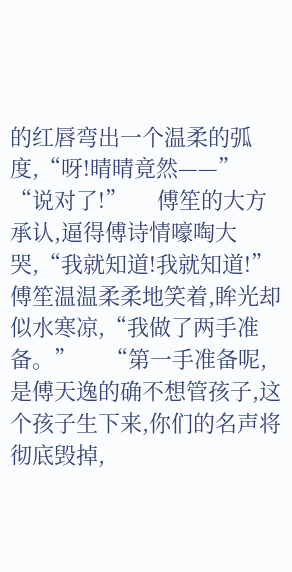的红唇弯出一个温柔的弧度,“呀!晴晴竟然——”     “说对了!”     傅笙的大方承认,逼得傅诗情嚎啕大哭,“我就知道!我就知道!”     傅笙温温柔柔地笑着,眸光却似水寒凉,“我做了两手准备。”     “第一手准备呢,是傅天逸的确不想管孩子,这个孩子生下来,你们的名声将彻底毁掉,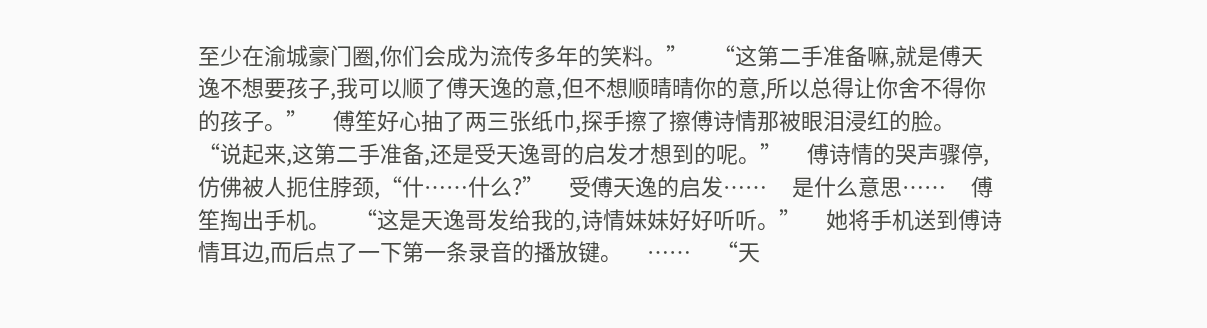至少在渝城豪门圈,你们会成为流传多年的笑料。”     “这第二手准备嘛,就是傅天逸不想要孩子,我可以顺了傅天逸的意,但不想顺晴晴你的意,所以总得让你舍不得你的孩子。”     傅笙好心抽了两三张纸巾,探手擦了擦傅诗情那被眼泪浸红的脸。     “说起来,这第二手准备,还是受天逸哥的启发才想到的呢。”     傅诗情的哭声骤停,仿佛被人扼住脖颈,“什……什么?”     受傅天逸的启发……     是什么意思……     傅笙掏出手机。     “这是天逸哥发给我的,诗情妹妹好好听听。”     她将手机送到傅诗情耳边,而后点了一下第一条录音的播放键。     ……     “天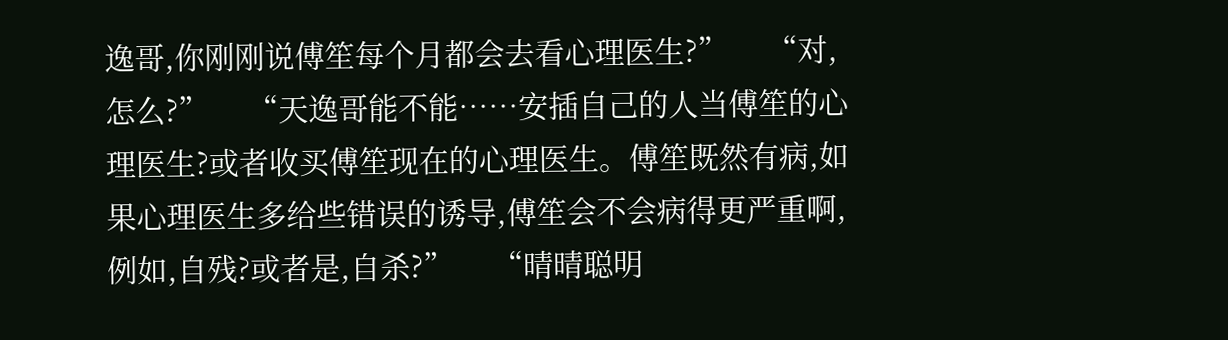逸哥,你刚刚说傅笙每个月都会去看心理医生?”     “对,怎么?”     “天逸哥能不能……安插自己的人当傅笙的心理医生?或者收买傅笙现在的心理医生。傅笙既然有病,如果心理医生多给些错误的诱导,傅笙会不会病得更严重啊,例如,自残?或者是,自杀?”     “晴晴聪明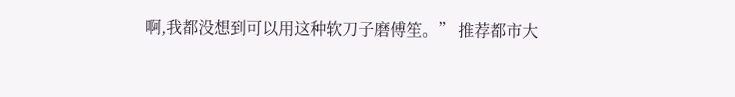啊,我都没想到可以用这种软刀子磨傅笙。” 推荐都市大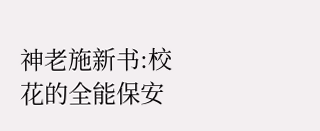神老施新书:校花的全能保安